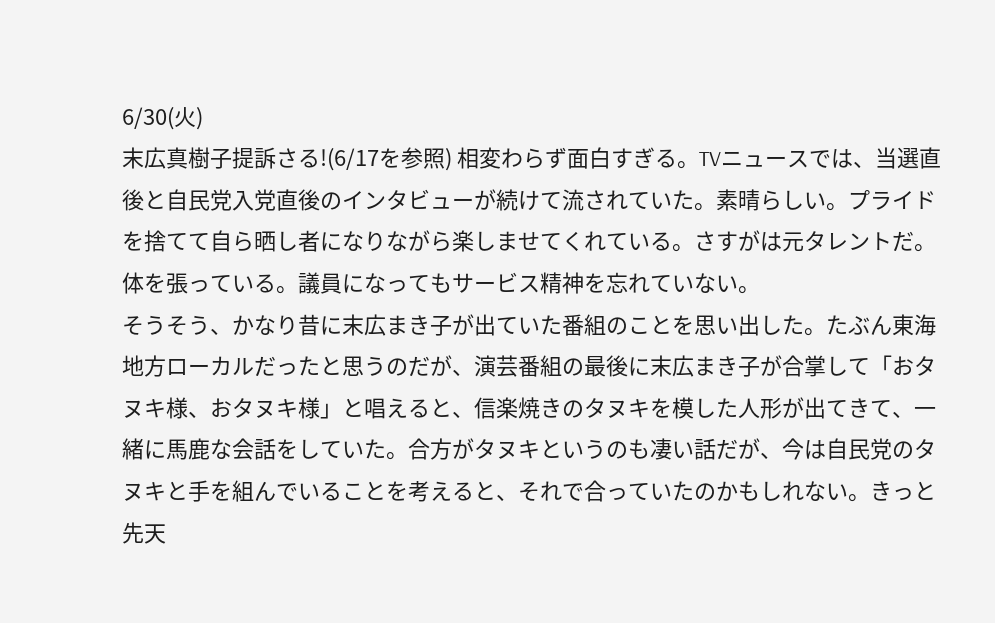6/30(火)
末広真樹子提訴さる!(6/17を参照) 相変わらず面白すぎる。TVニュースでは、当選直後と自民党入党直後のインタビューが続けて流されていた。素晴らしい。プライドを捨てて自ら晒し者になりながら楽しませてくれている。さすがは元タレントだ。体を張っている。議員になってもサービス精神を忘れていない。
そうそう、かなり昔に末広まき子が出ていた番組のことを思い出した。たぶん東海地方ローカルだったと思うのだが、演芸番組の最後に末広まき子が合掌して「おタヌキ様、おタヌキ様」と唱えると、信楽焼きのタヌキを模した人形が出てきて、一緒に馬鹿な会話をしていた。合方がタヌキというのも凄い話だが、今は自民党のタヌキと手を組んでいることを考えると、それで合っていたのかもしれない。きっと先天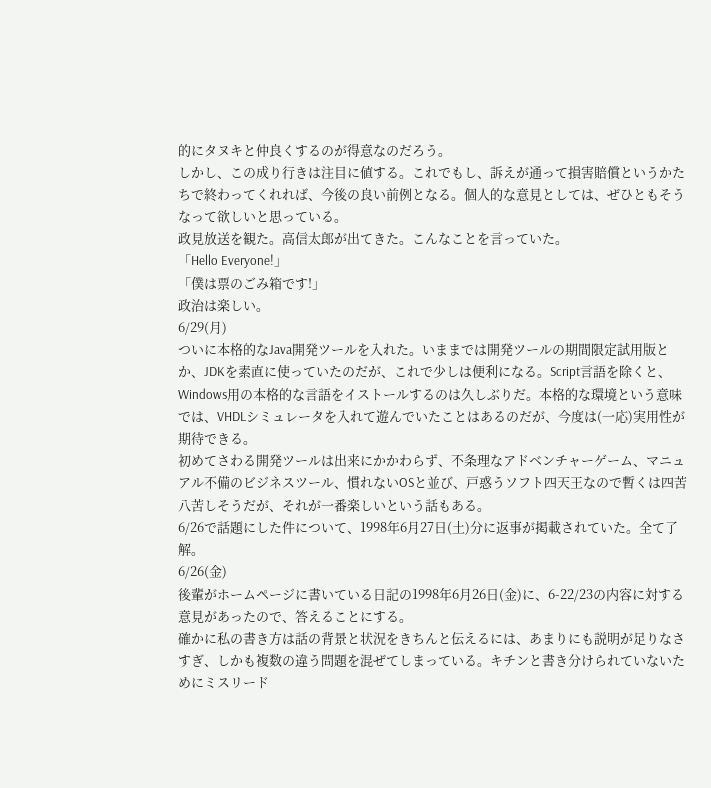的にタヌキと仲良くするのが得意なのだろう。
しかし、この成り行きは注目に値する。これでもし、訴えが通って損害賠償というかたちで終わってくれれば、今後の良い前例となる。個人的な意見としては、ぜひともそうなって欲しいと思っている。
政見放送を観た。高信太郎が出てきた。こんなことを言っていた。
「Hello Everyone!」
「僕は票のごみ箱です!」
政治は楽しい。
6/29(月)
ついに本格的なJava開発ツールを入れた。いままでは開発ツールの期間限定試用版とか、JDKを素直に使っていたのだが、これで少しは便利になる。Script言語を除くと、Windows用の本格的な言語をイストールするのは久しぶりだ。本格的な環境という意味では、VHDLシミュレータを入れて遊んでいたことはあるのだが、今度は(一応)実用性が期待できる。
初めてさわる開発ツールは出来にかかわらず、不条理なアドベンチャーゲーム、マニュアル不備のビジネスツール、慣れないOSと並び、戸惑うソフト四天王なので暫くは四苦八苦しそうだが、それが一番楽しいという話もある。
6/26で話題にした件について、1998年6月27日(土)分に返事が掲載されていた。全て了解。
6/26(金)
後輩がホームページに書いている日記の1998年6月26日(金)に、6-22/23の内容に対する意見があったので、答えることにする。
確かに私の書き方は話の背景と状況をきちんと伝えるには、あまりにも説明が足りなさすぎ、しかも複数の違う問題を混ぜてしまっている。キチンと書き分けられていないためにミスリード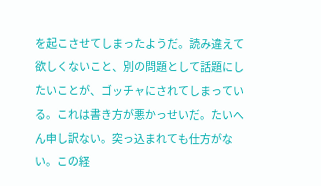を起こさせてしまったようだ。読み違えて欲しくないこと、別の問題として話題にしたいことが、ゴッチャにされてしまっている。これは書き方が悪かっせいだ。たいへん申し訳ない。突っ込まれても仕方がない。この経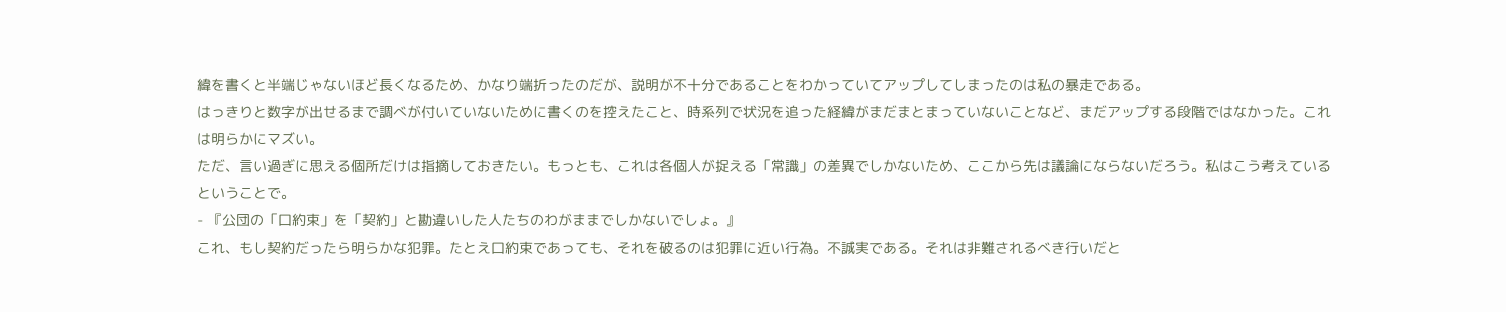緯を書くと半端じゃないほど長くなるため、かなり端折ったのだが、説明が不十分であることをわかっていてアップしてしまったのは私の暴走である。
はっきりと数字が出せるまで調べが付いていないために書くのを控えたこと、時系列で状況を追った経緯がまだまとまっていないことなど、まだアップする段階ではなかった。これは明らかにマズい。
ただ、言い過ぎに思える個所だけは指摘しておきたい。もっとも、これは各個人が捉える「常識」の差異でしかないため、ここから先は議論にならないだろう。私はこう考えているということで。
- 『公団の「口約束」を「契約」と勘違いした人たちのわがままでしかないでしょ。』
これ、もし契約だったら明らかな犯罪。たとえ口約束であっても、それを破るのは犯罪に近い行為。不誠実である。それは非難されるべき行いだと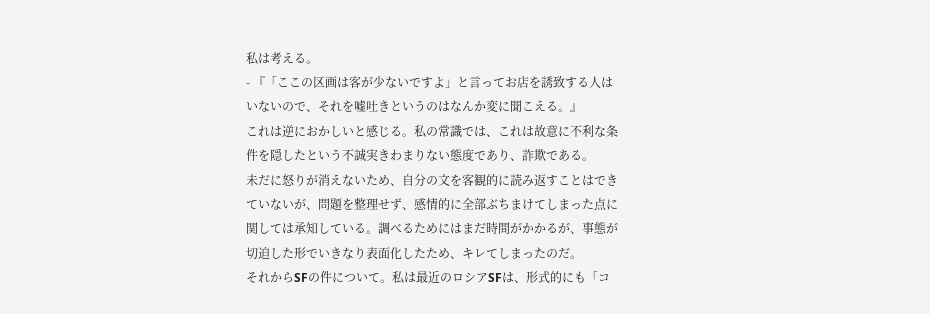私は考える。
- 『「ここの区画は客が少ないですよ」と言ってお店を誘致する人はいないので、それを嘘吐きというのはなんか変に聞こえる。』
これは逆におかしいと感じる。私の常識では、これは故意に不利な条件を隠したという不誠実きわまりない態度であり、詐欺である。
未だに怒りが消えないため、自分の文を客観的に読み返すことはできていないが、問題を整理せず、感情的に全部ぶちまけてしまった点に関しては承知している。調べるためにはまだ時間がかかるが、事態が切迫した形でいきなり表面化したため、キレてしまったのだ。
それからSFの件について。私は最近のロシアSFは、形式的にも「コ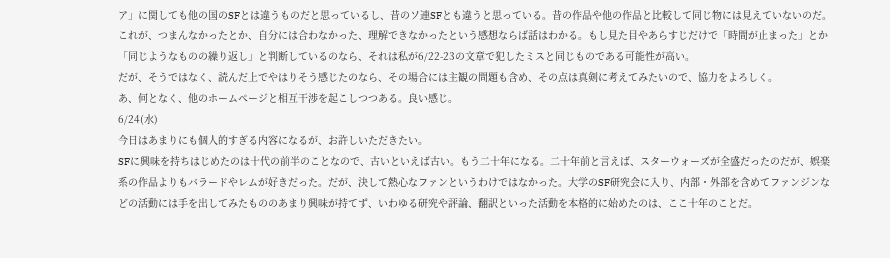ア」に関しても他の国のSFとは違うものだと思っているし、昔のソ連SFとも違うと思っている。昔の作品や他の作品と比較して同じ物には見えていないのだ。
これが、つまんなかったとか、自分には合わなかった、理解できなかったという感想ならば話はわかる。もし見た目やあらすじだけで「時間が止まった」とか「同じようなものの繰り返し」と判断しているのなら、それは私が6/22-23の文章で犯したミスと同じものである可能性が高い。
だが、そうではなく、読んだ上でやはりそう感じたのなら、その場合には主観の問題も含め、その点は真剣に考えてみたいので、協力をよろしく。
あ、何となく、他のホームページと相互干渉を起こしつつある。良い感じ。
6/24(水)
今日はあまりにも個人的すぎる内容になるが、お許しいただきたい。
SFに興味を持ちはじめたのは十代の前半のことなので、古いといえば古い。もう二十年になる。二十年前と言えば、スターウォーズが全盛だったのだが、娯楽系の作品よりもバラードやレムが好きだった。だが、決して熱心なファンというわけではなかった。大学のSF研究会に入り、内部・外部を含めてファンジンなどの活動には手を出してみたもののあまり興味が持てず、いわゆる研究や評論、翻訳といった活動を本格的に始めたのは、ここ十年のことだ。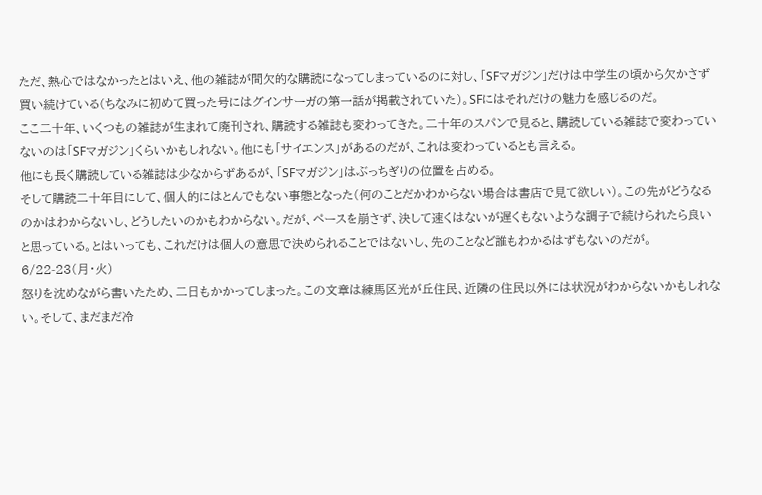ただ、熱心ではなかったとはいえ、他の雑誌が間欠的な購読になってしまっているのに対し、「SFマガジン」だけは中学生の頃から欠かさず買い続けている(ちなみに初めて買った号にはグインサーガの第一話が掲載されていた)。SFにはそれだけの魅力を感じるのだ。
ここ二十年、いくつもの雑誌が生まれて廃刊され、購読する雑誌も変わってきた。二十年のスパンで見ると、購読している雑誌で変わっていないのは「SFマガジン」くらいかもしれない。他にも「サイエンス」があるのだが、これは変わっているとも言える。
他にも長く購読している雑誌は少なからずあるが、「SFマガジン」はぶっちぎりの位置を占める。
そして購読二十年目にして、個人的にはとんでもない事態となった(何のことだかわからない場合は書店で見て欲しい)。この先がどうなるのかはわからないし、どうしたいのかもわからない。だが、ペースを崩さず、決して速くはないが遅くもないような調子で続けられたら良いと思っている。とはいっても、これだけは個人の意思で決められることではないし、先のことなど誰もわかるはずもないのだが。
6/22-23(月・火)
怒りを沈めながら書いたため、二日もかかってしまった。この文章は練馬区光が丘住民、近隣の住民以外には状況がわからないかもしれない。そして、まだまだ冷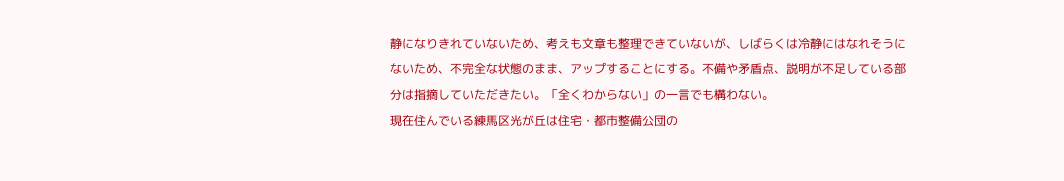静になりきれていないため、考えも文章も整理できていないが、しばらくは冷静にはなれそうにないため、不完全な状態のまま、アップすることにする。不備や矛盾点、説明が不足している部分は指摘していただきたい。「全くわからない」の一言でも構わない。
現在住んでいる練馬区光が丘は住宅・都市整備公団の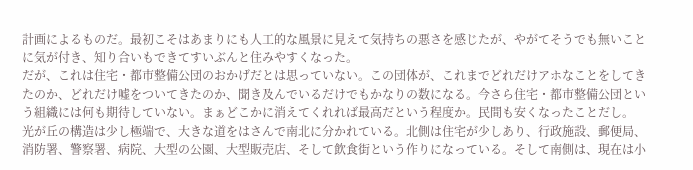計画によるものだ。最初こそはあまりにも人工的な風景に見えて気持ちの悪さを感じたが、やがてそうでも無いことに気が付き、知り合いもできてすいぶんと住みやすくなった。
だが、これは住宅・都市整備公団のおかげだとは思っていない。この団体が、これまでどれだけアホなことをしてきたのか、どれだけ嘘をついてきたのか、聞き及んでいるだけでもかなりの数になる。今さら住宅・都市整備公団という組織には何も期待していない。まぁどこかに消えてくれれば最高だという程度か。民間も安くなったことだし。
光が丘の構造は少し極端で、大きな道をはさんで南北に分かれている。北側は住宅が少しあり、行政施設、郵便局、消防署、警察署、病院、大型の公園、大型販売店、そして飲食街という作りになっている。そして南側は、現在は小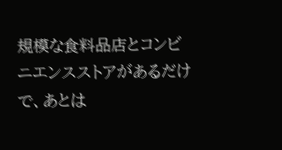規模な食料品店とコンビニエンスストアがあるだけで、あとは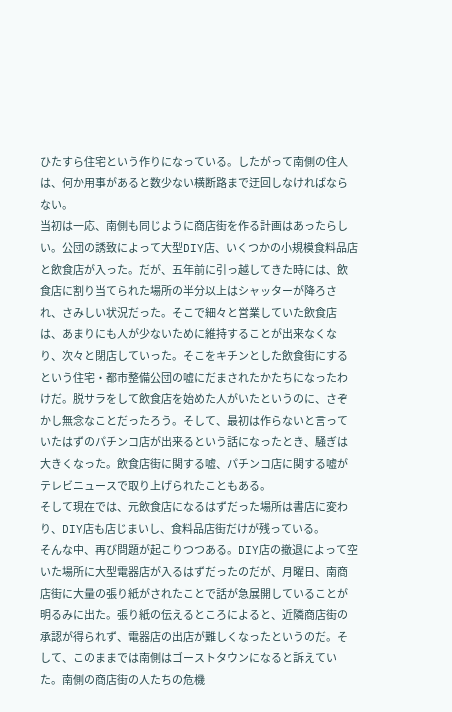ひたすら住宅という作りになっている。したがって南側の住人は、何か用事があると数少ない横断路まで迂回しなければならない。
当初は一応、南側も同じように商店街を作る計画はあったらしい。公団の誘致によって大型DIY店、いくつかの小規模食料品店と飲食店が入った。だが、五年前に引っ越してきた時には、飲食店に割り当てられた場所の半分以上はシャッターが降ろされ、さみしい状況だった。そこで細々と営業していた飲食店は、あまりにも人が少ないために維持することが出来なくなり、次々と閉店していった。そこをキチンとした飲食街にするという住宅・都市整備公団の嘘にだまされたかたちになったわけだ。脱サラをして飲食店を始めた人がいたというのに、さぞかし無念なことだったろう。そして、最初は作らないと言っていたはずのパチンコ店が出来るという話になったとき、騒ぎは大きくなった。飲食店街に関する嘘、パチンコ店に関する嘘がテレビニュースで取り上げられたこともある。
そして現在では、元飲食店になるはずだった場所は書店に変わり、DIY店も店じまいし、食料品店街だけが残っている。
そんな中、再び問題が起こりつつある。DIY店の撤退によって空いた場所に大型電器店が入るはずだったのだが、月曜日、南商店街に大量の張り紙がされたことで話が急展開していることが明るみに出た。張り紙の伝えるところによると、近隣商店街の承認が得られず、電器店の出店が難しくなったというのだ。そして、このままでは南側はゴーストタウンになると訴えていた。南側の商店街の人たちの危機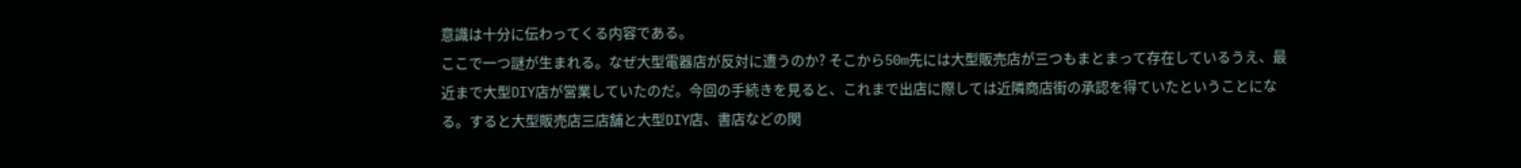意識は十分に伝わってくる内容である。
ここで一つ謎が生まれる。なぜ大型電器店が反対に遭うのか? そこから50m先には大型販売店が三つもまとまって存在しているうえ、最近まで大型DIY店が営業していたのだ。今回の手続きを見ると、これまで出店に際しては近隣商店街の承認を得ていたということになる。すると大型販売店三店舗と大型DIY店、書店などの関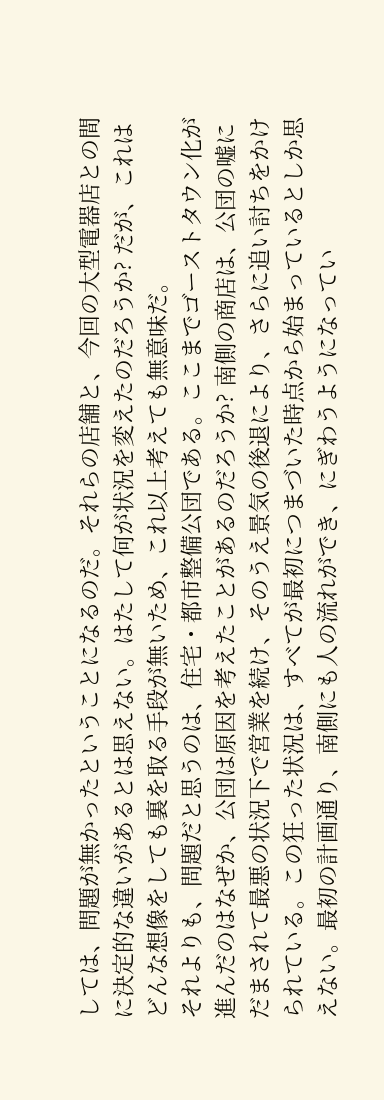しては、問題が無かったということになるのだ。それらの店舗と、今回の大型電器店との間に決定的な違いがあるとは思えない。はたして何が状況を変えたのだろうか? だが、これはどんな想像をしても裏を取る手段が無いため、これ以上考えても無意味だ。
それよりも、問題だと思うのは、住宅・都市整備公団である。ここまでゴーストタウン化が進んだのはなぜか、公団は原因を考えたことがあるのだろうか? 南側の商店は、公団の嘘にだまされて最悪の状況下で営業を続け、そのうえ景気の後退により、さらに追い討ちをかけられている。この狂った状況は、すべてが最初につまづいた時点から始まっているとしか思えない。最初の計画通り、南側にも人の流れができ、にぎわうようになってい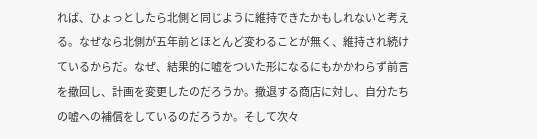れば、ひょっとしたら北側と同じように維持できたかもしれないと考える。なぜなら北側が五年前とほとんど変わることが無く、維持され続けているからだ。なぜ、結果的に嘘をついた形になるにもかかわらず前言を撤回し、計画を変更したのだろうか。撤退する商店に対し、自分たちの嘘への補償をしているのだろうか。そして次々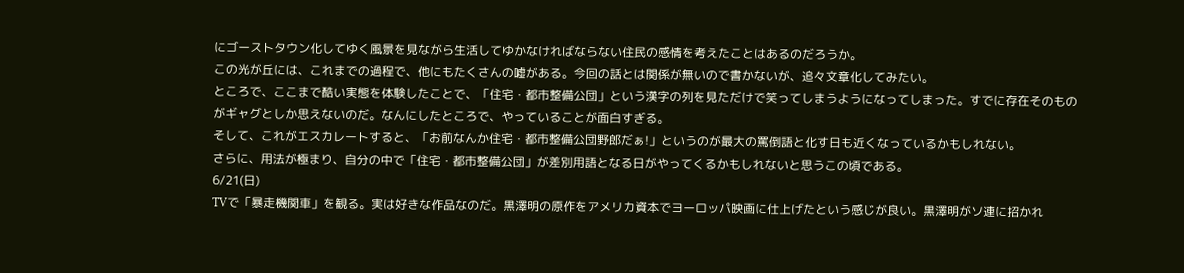にゴーストタウン化してゆく風景を見ながら生活してゆかなければならない住民の感情を考えたことはあるのだろうか。
この光が丘には、これまでの過程で、他にもたくさんの嘘がある。今回の話とは関係が無いので書かないが、追々文章化してみたい。
ところで、ここまで酷い実態を体験したことで、「住宅・都市整備公団」という漢字の列を見ただけで笑ってしまうようになってしまった。すでに存在そのものがギャグとしか思えないのだ。なんにしたところで、やっていることが面白すぎる。
そして、これがエスカレートすると、「お前なんか住宅・都市整備公団野郎だぁ!」というのが最大の罵倒語と化す日も近くなっているかもしれない。
さらに、用法が極まり、自分の中で「住宅・都市整備公団」が差別用語となる日がやってくるかもしれないと思うこの頃である。
6/21(日)
TVで「暴走機関車」を観る。実は好きな作品なのだ。黒澤明の原作をアメリカ資本でヨーロッパ映画に仕上げたという感じが良い。黒澤明がソ連に招かれ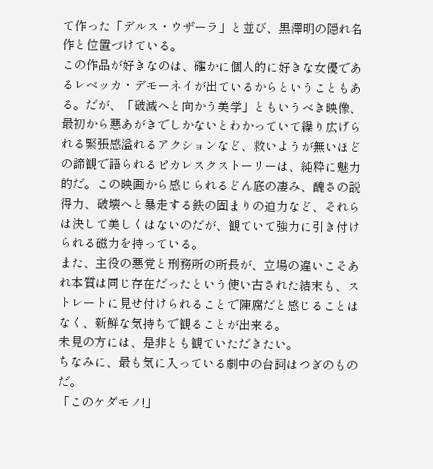て作った「デルス・ウザーラ」と並び、黒澤明の隠れ名作と位置づけている。
この作品が好きなのは、確かに個人的に好きな女優であるレベッカ・デモーネイが出ているからということもある。だが、「破滅へと向かう美学」ともいうべき映像、最初から悪あがきでしかないとわかっていて繰り広げられる緊張感溢れるアクションなど、救いようが無いほどの諦観で語られるピカレスクストーリーは、純粋に魅力的だ。この映画から感じられるどん底の凄み、醜さの説得力、破壊へと暴走する鉄の固まりの迫力など、それらは決して美しくはないのだが、観ていて強力に引き付けられる磁力を持っている。
また、主役の悪党と刑務所の所長が、立場の違いこそあれ本質は同じ存在だったという使い古された結末も、ストレートに見せ付けられることで陳腐だと感じることはなく、新鮮な気持ちで観ることが出来る。
未見の方には、是非とも観ていただきたい。
ちなみに、最も気に入っている劇中の台詞はつぎのものだ。
「このケダモノ!」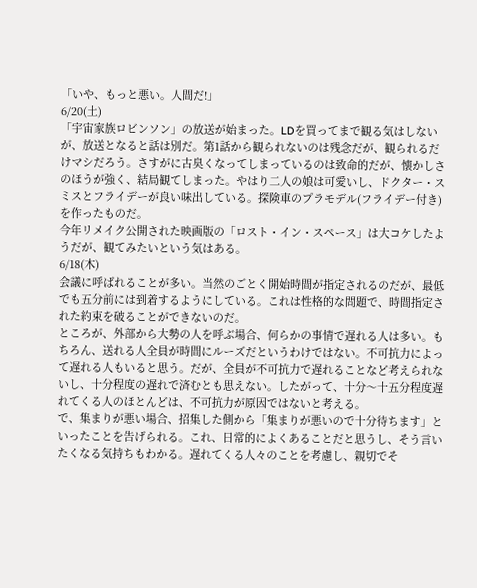「いや、もっと悪い。人間だ!」
6/20(土)
「宇宙家族ロビンソン」の放送が始まった。LDを買ってまで観る気はしないが、放送となると話は別だ。第1話から観られないのは残念だが、観られるだけマシだろう。さすがに古臭くなってしまっているのは致命的だが、懐かしさのほうが強く、結局観てしまった。やはり二人の娘は可愛いし、ドクター・スミスとフライデーが良い味出している。探険車のプラモデル(フライデー付き)を作ったものだ。
今年リメイク公開された映画版の「ロスト・イン・スペース」は大コケしたようだが、観てみたいという気はある。
6/18(木)
会議に呼ばれることが多い。当然のごとく開始時間が指定されるのだが、最低でも五分前には到着するようにしている。これは性格的な問題で、時間指定された約束を破ることができないのだ。
ところが、外部から大勢の人を呼ぶ場合、何らかの事情で遅れる人は多い。もちろん、送れる人全員が時間にルーズだというわけではない。不可抗力によって遅れる人もいると思う。だが、全員が不可抗力で遅れることなど考えられないし、十分程度の遅れで済むとも思えない。したがって、十分〜十五分程度遅れてくる人のほとんどは、不可抗力が原因ではないと考える。
で、集まりが悪い場合、招集した側から「集まりが悪いので十分待ちます」といったことを告げられる。これ、日常的によくあることだと思うし、そう言いたくなる気持ちもわかる。遅れてくる人々のことを考慮し、親切でそ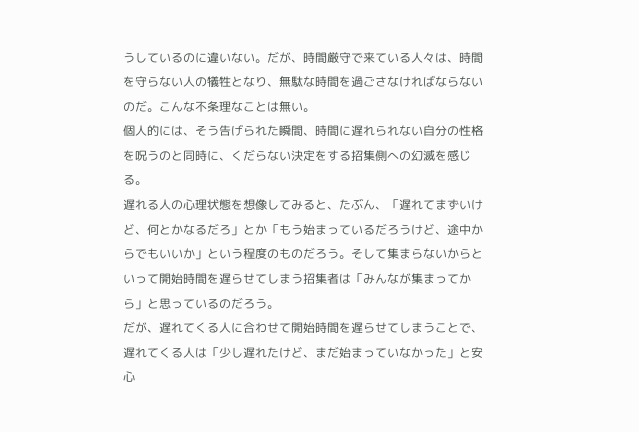うしているのに違いない。だが、時間厳守で来ている人々は、時間を守らない人の犠牲となり、無駄な時間を過ごさなければならないのだ。こんな不条理なことは無い。
個人的には、そう告げられた瞬間、時間に遅れられない自分の性格を呪うのと同時に、くだらない決定をする招集側への幻滅を感じる。
遅れる人の心理状態を想像してみると、たぶん、「遅れてまずいけど、何とかなるだろ」とか「もう始まっているだろうけど、途中からでもいいか」という程度のものだろう。そして集まらないからといって開始時間を遅らせてしまう招集者は「みんなが集まってから」と思っているのだろう。
だが、遅れてくる人に合わせて開始時間を遅らせてしまうことで、遅れてくる人は「少し遅れたけど、まだ始まっていなかった」と安心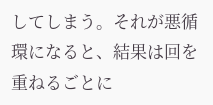してしまう。それが悪循環になると、結果は回を重ねるごとに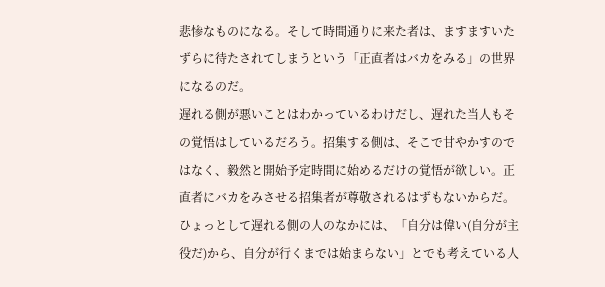悲惨なものになる。そして時間通りに来た者は、ますますいたずらに待たされてしまうという「正直者はバカをみる」の世界になるのだ。
遅れる側が悪いことはわかっているわけだし、遅れた当人もその覚悟はしているだろう。招集する側は、そこで甘やかすのではなく、毅然と開始予定時間に始めるだけの覚悟が欲しい。正直者にバカをみさせる招集者が尊敬されるはずもないからだ。
ひょっとして遅れる側の人のなかには、「自分は偉い(自分が主役だ)から、自分が行くまでは始まらない」とでも考えている人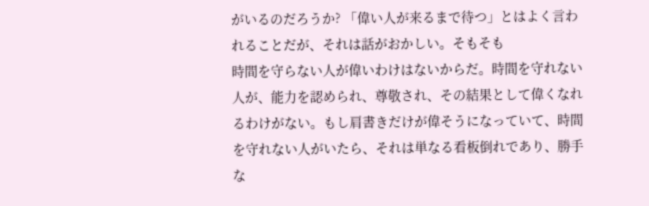がいるのだろうか? 「偉い人が来るまで待つ」とはよく言われることだが、それは話がおかしい。そもそも
時間を守らない人が偉いわけはないからだ。時間を守れない人が、能力を認められ、尊敬され、その結果として偉くなれるわけがない。もし肩書きだけが偉そうになっていて、時間を守れない人がいたら、それは単なる看板倒れであり、勝手な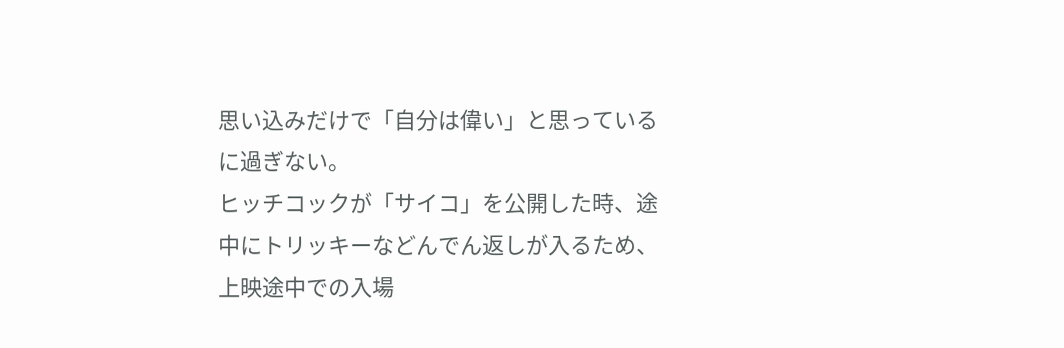思い込みだけで「自分は偉い」と思っているに過ぎない。
ヒッチコックが「サイコ」を公開した時、途中にトリッキーなどんでん返しが入るため、上映途中での入場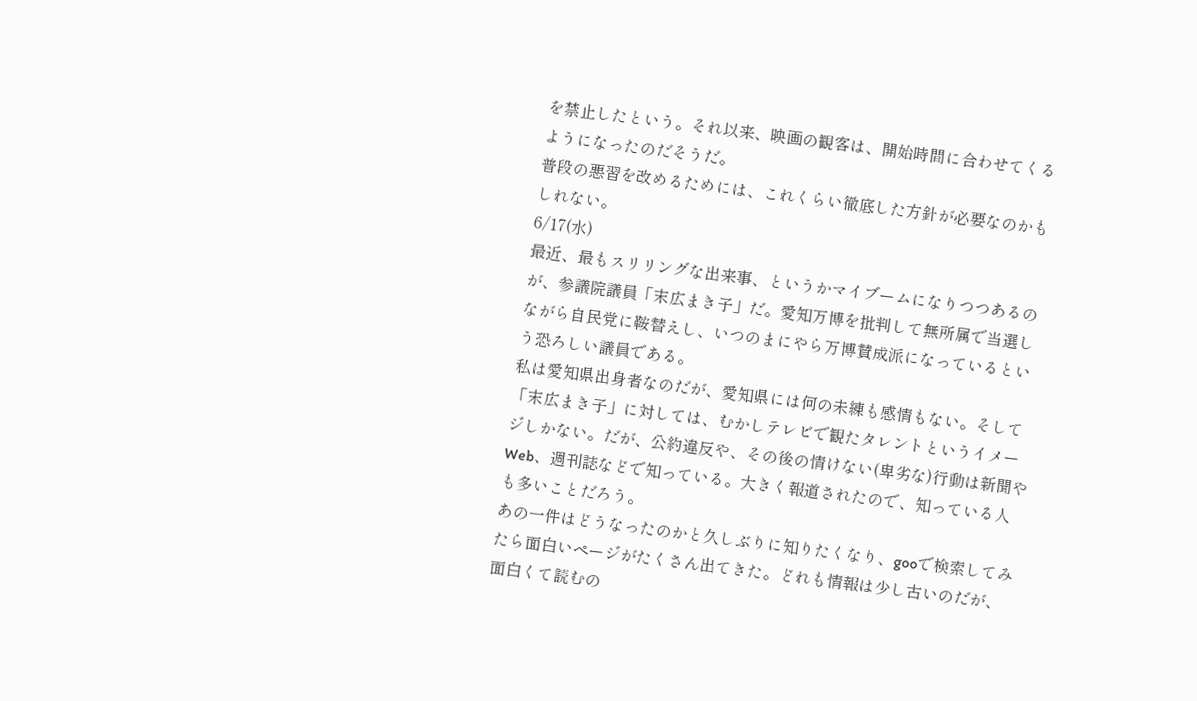を禁止したという。それ以来、映画の観客は、開始時間に合わせてくるようになったのだそうだ。
普段の悪習を改めるためには、これくらい徹底した方針が必要なのかもしれない。
6/17(水)
最近、最もスリリングな出来事、というかマイブームになりつつあるのが、参議院議員「末広まき子」だ。愛知万博を批判して無所属で当選しながら自民党に鞍替えし、いつのまにやら万博賛成派になっているという恐ろしい議員である。
私は愛知県出身者なのだが、愛知県には何の未練も感情もない。そして「末広まき子」に対しては、むかしテレビで観たタレントというイメージしかない。だが、公約違反や、その後の情けない(卑劣な)行動は新聞やWeb、週刊誌などで知っている。大きく報道されたので、知っている人も多いことだろう。
あの一件はどうなったのかと久しぶりに知りたくなり、gooで検索してみたら面白いページがたくさん出てきた。どれも情報は少し古いのだが、面白くて読むの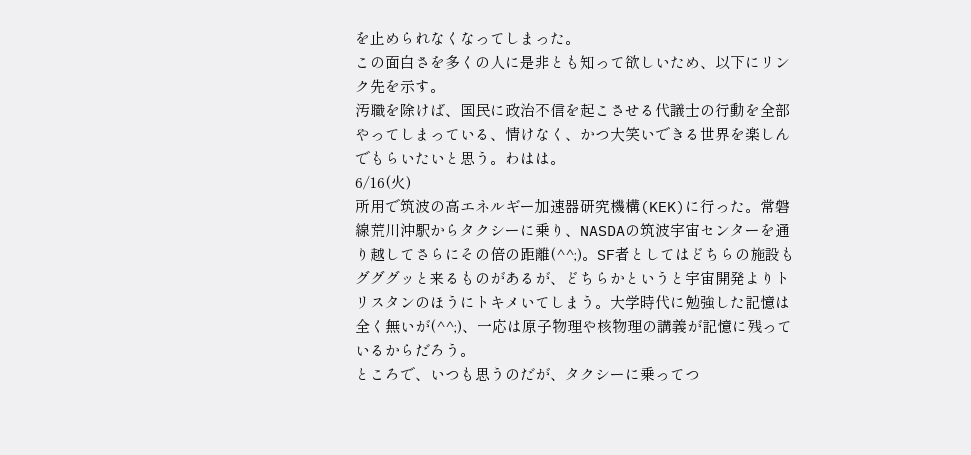を止められなくなってしまった。
この面白さを多くの人に是非とも知って欲しいため、以下にリンク先を示す。
汚職を除けば、国民に政治不信を起こさせる代議士の行動を全部やってしまっている、情けなく、かつ大笑いできる世界を楽しんでもらいたいと思う。わはは。
6/16(火)
所用で筑波の高エネルギー加速器研究機構(KEK)に行った。常磐線荒川沖駅からタクシーに乗り、NASDAの筑波宇宙センターを通り越してさらにその倍の距離(^^;)。SF者としてはどちらの施設もグググッと来るものがあるが、どちらかというと宇宙開発よりトリスタンのほうにトキメいてしまう。大学時代に勉強した記憶は全く無いが(^^;)、一応は原子物理や核物理の講義が記憶に残っているからだろう。
ところで、いつも思うのだが、タクシーに乗ってつ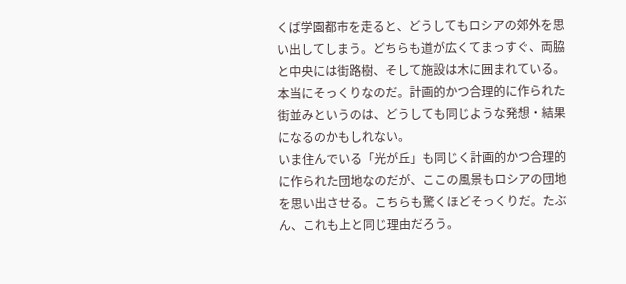くば学園都市を走ると、どうしてもロシアの郊外を思い出してしまう。どちらも道が広くてまっすぐ、両脇と中央には街路樹、そして施設は木に囲まれている。本当にそっくりなのだ。計画的かつ合理的に作られた街並みというのは、どうしても同じような発想・結果になるのかもしれない。
いま住んでいる「光が丘」も同じく計画的かつ合理的に作られた団地なのだが、ここの風景もロシアの団地を思い出させる。こちらも驚くほどそっくりだ。たぶん、これも上と同じ理由だろう。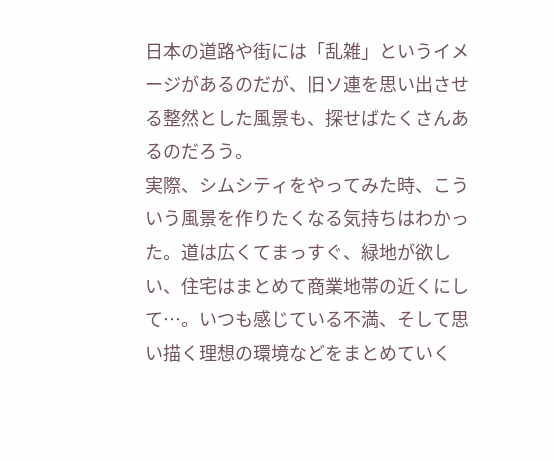日本の道路や街には「乱雑」というイメージがあるのだが、旧ソ連を思い出させる整然とした風景も、探せばたくさんあるのだろう。
実際、シムシティをやってみた時、こういう風景を作りたくなる気持ちはわかった。道は広くてまっすぐ、緑地が欲しい、住宅はまとめて商業地帯の近くにして…。いつも感じている不満、そして思い描く理想の環境などをまとめていく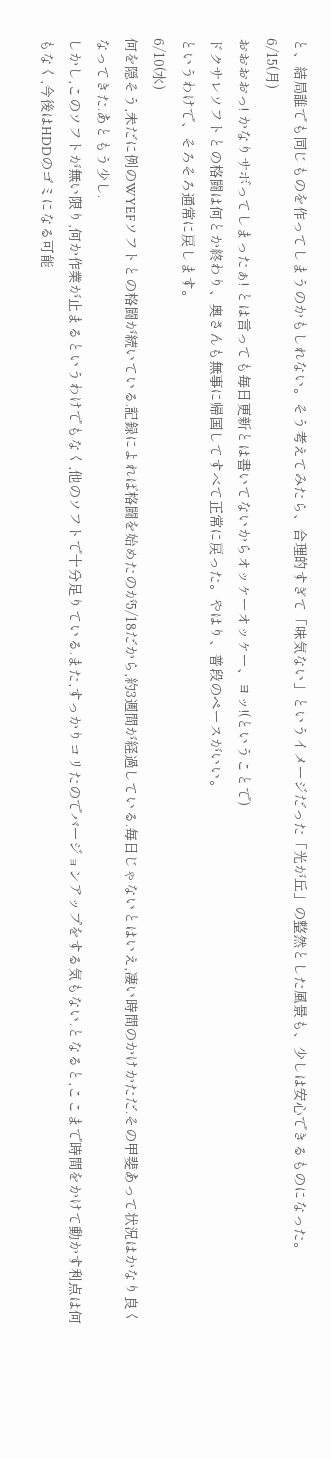と、結局誰でも同じものを作ってしまうのかもしれない。そう考えてみたら、合理的すぎて「味気ない」というイメージだった「光が丘」の整然とした風景も、少しは安心できるものになった。
6/15(月)
おおおおっ! かなりサボってしまったぁ! とは言っても毎日更新とは書いてないからオッケーオッケー、ヨッ!(ということで)
ドクサレソフトとの格闘は何とか終わり、奥さんも無事に帰国してすべて正常に戻った。やはり、普段のペースがいい。
というわけで、そろそろ通常に戻します。
6/10(水)
何を隠そう,未だに例のWYEFソフトとの格闘が続いている.記録によれば格闘を始めたのが5/18だから,約3週間が経過している.毎日じゃないとはいえ,凄い時間のかけかただ.その甲斐あって状況はかなり良くなってきた.あともう少し.
しかし,このソフトが無い限り,何か作業が止まるというわけでもなく,他のソフトで十分足りている.また,すっかりコリたのでバージョンアップをする気もない.となると,ここまで時間をかけて動かす利点は何もなく,今後はHDDのゴミになる可能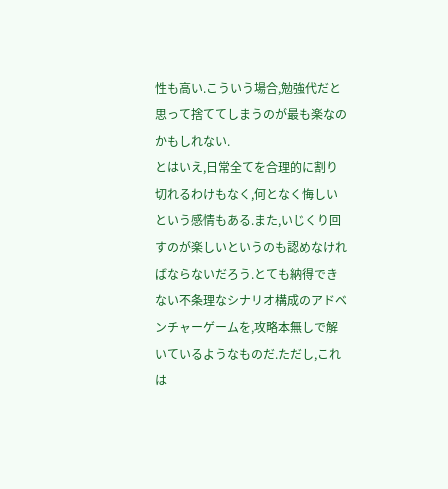性も高い.こういう場合,勉強代だと思って捨ててしまうのが最も楽なのかもしれない.
とはいえ,日常全てを合理的に割り切れるわけもなく,何となく悔しいという感情もある.また,いじくり回すのが楽しいというのも認めなければならないだろう.とても納得できない不条理なシナリオ構成のアドベンチャーゲームを,攻略本無しで解いているようなものだ.ただし,これは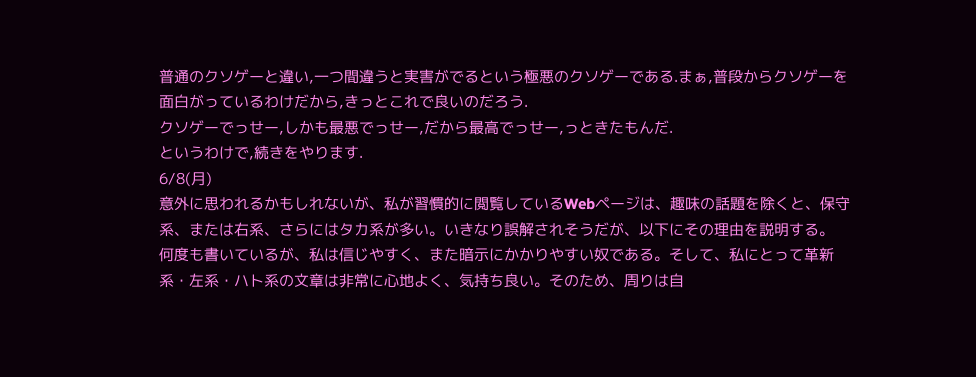普通のクソゲーと違い,一つ間違うと実害がでるという極悪のクソゲーである.まぁ,普段からクソゲーを面白がっているわけだから,きっとこれで良いのだろう.
クソゲーでっせー,しかも最悪でっせー,だから最高でっせー,っときたもんだ.
というわけで,続きをやります.
6/8(月)
意外に思われるかもしれないが、私が習慣的に閲覧しているWebページは、趣味の話題を除くと、保守系、または右系、さらにはタカ系が多い。いきなり誤解されそうだが、以下にその理由を説明する。
何度も書いているが、私は信じやすく、また暗示にかかりやすい奴である。そして、私にとって革新系・左系・ハト系の文章は非常に心地よく、気持ち良い。そのため、周りは自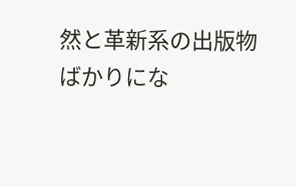然と革新系の出版物ばかりにな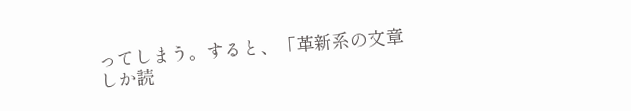ってしまう。すると、「革新系の文章しか読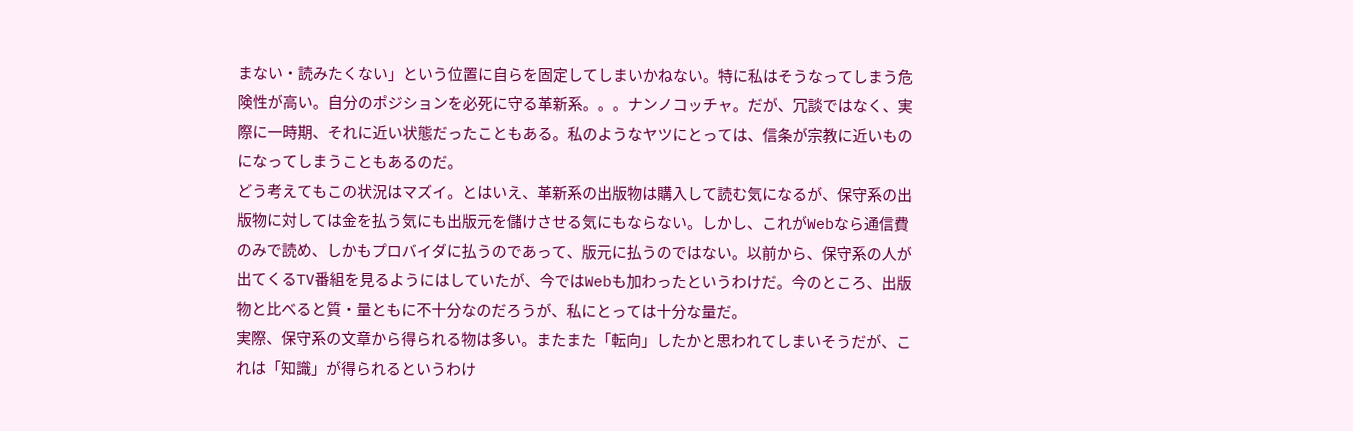まない・読みたくない」という位置に自らを固定してしまいかねない。特に私はそうなってしまう危険性が高い。自分のポジションを必死に守る革新系。。。ナンノコッチャ。だが、冗談ではなく、実際に一時期、それに近い状態だったこともある。私のようなヤツにとっては、信条が宗教に近いものになってしまうこともあるのだ。
どう考えてもこの状況はマズイ。とはいえ、革新系の出版物は購入して読む気になるが、保守系の出版物に対しては金を払う気にも出版元を儲けさせる気にもならない。しかし、これがWebなら通信費のみで読め、しかもプロバイダに払うのであって、版元に払うのではない。以前から、保守系の人が出てくるTV番組を見るようにはしていたが、今ではWebも加わったというわけだ。今のところ、出版物と比べると質・量ともに不十分なのだろうが、私にとっては十分な量だ。
実際、保守系の文章から得られる物は多い。またまた「転向」したかと思われてしまいそうだが、これは「知識」が得られるというわけ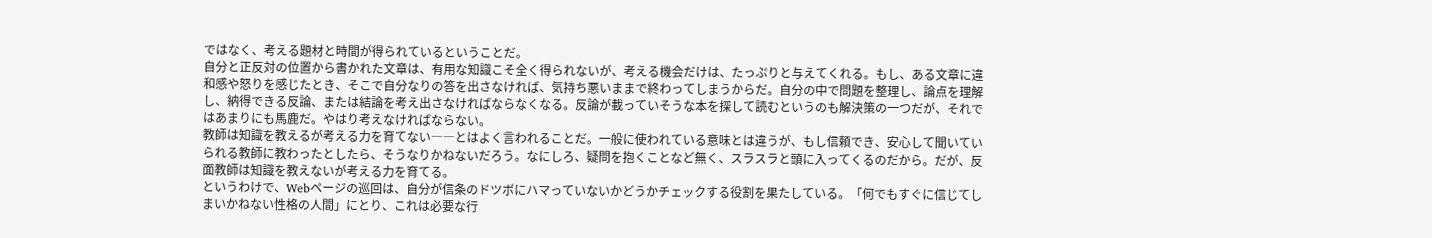ではなく、考える題材と時間が得られているということだ。
自分と正反対の位置から書かれた文章は、有用な知識こそ全く得られないが、考える機会だけは、たっぷりと与えてくれる。もし、ある文章に違和感や怒りを感じたとき、そこで自分なりの答を出さなければ、気持ち悪いままで終わってしまうからだ。自分の中で問題を整理し、論点を理解し、納得できる反論、または結論を考え出さなければならなくなる。反論が載っていそうな本を探して読むというのも解決策の一つだが、それではあまりにも馬鹿だ。やはり考えなければならない。
教師は知識を教えるが考える力を育てない――とはよく言われることだ。一般に使われている意味とは違うが、もし信頼でき、安心して聞いていられる教師に教わったとしたら、そうなりかねないだろう。なにしろ、疑問を抱くことなど無く、スラスラと頭に入ってくるのだから。だが、反面教師は知識を教えないが考える力を育てる。
というわけで、Webページの巡回は、自分が信条のドツボにハマっていないかどうかチェックする役割を果たしている。「何でもすぐに信じてしまいかねない性格の人間」にとり、これは必要な行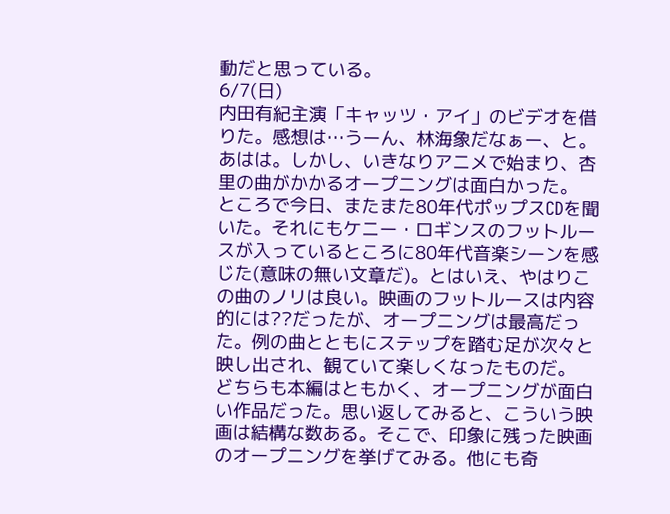動だと思っている。
6/7(日)
内田有紀主演「キャッツ・アイ」のビデオを借りた。感想は…うーん、林海象だなぁー、と。あはは。しかし、いきなりアニメで始まり、杏里の曲がかかるオープニングは面白かった。
ところで今日、またまた80年代ポップスCDを聞いた。それにもケニー・ロギンスのフットルースが入っているところに80年代音楽シーンを感じた(意味の無い文章だ)。とはいえ、やはりこの曲のノリは良い。映画のフットルースは内容的には??だったが、オープニングは最高だった。例の曲とともにステップを踏む足が次々と映し出され、観ていて楽しくなったものだ。
どちらも本編はともかく、オープニングが面白い作品だった。思い返してみると、こういう映画は結構な数ある。そこで、印象に残った映画のオープニングを挙げてみる。他にも奇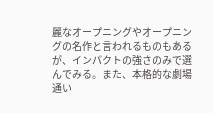麗なオープニングやオープニングの名作と言われるものもあるが、インパクトの強さのみで選んでみる。また、本格的な劇場通い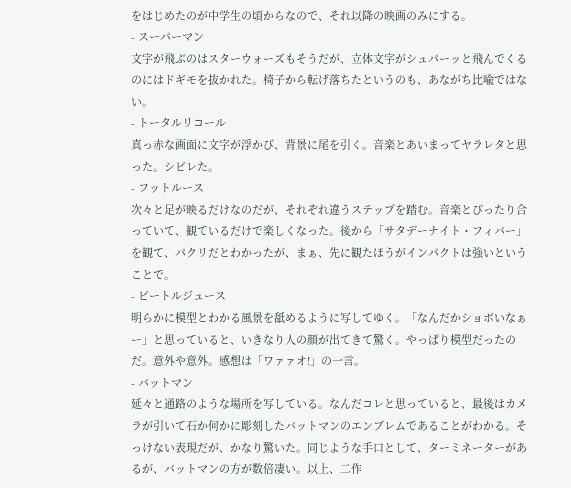をはじめたのが中学生の頃からなので、それ以降の映画のみにする。
- スーパーマン
文字が飛ぶのはスターウォーズもそうだが、立体文字がシュパーッと飛んでくるのにはドギモを抜かれた。椅子から転げ落ちたというのも、あながち比喩ではない。
- トータルリコール
真っ赤な画面に文字が浮かび、背景に尾を引く。音楽とあいまってヤラレタと思った。シビレた。
- フットルース
次々と足が映るだけなのだが、それぞれ違うステップを踏む。音楽とぴったり合っていて、観ているだけで楽しくなった。後から「サタデーナイト・フィバー」を観て、パクリだとわかったが、まぁ、先に観たほうがインパクトは強いということで。
- ビートルジュース
明らかに模型とわかる風景を舐めるように写してゆく。「なんだかショボいなぁー」と思っていると、いきなり人の顔が出てきて驚く。やっぱり模型だったのだ。意外や意外。感想は「ワァァオ!」の一言。
- バットマン
延々と通路のような場所を写している。なんだコレと思っていると、最後はカメラが引いて石か何かに彫刻したバットマンのエンブレムであることがわかる。そっけない表現だが、かなり驚いた。同じような手口として、ターミネーターがあるが、バットマンの方が数倍凄い。以上、二作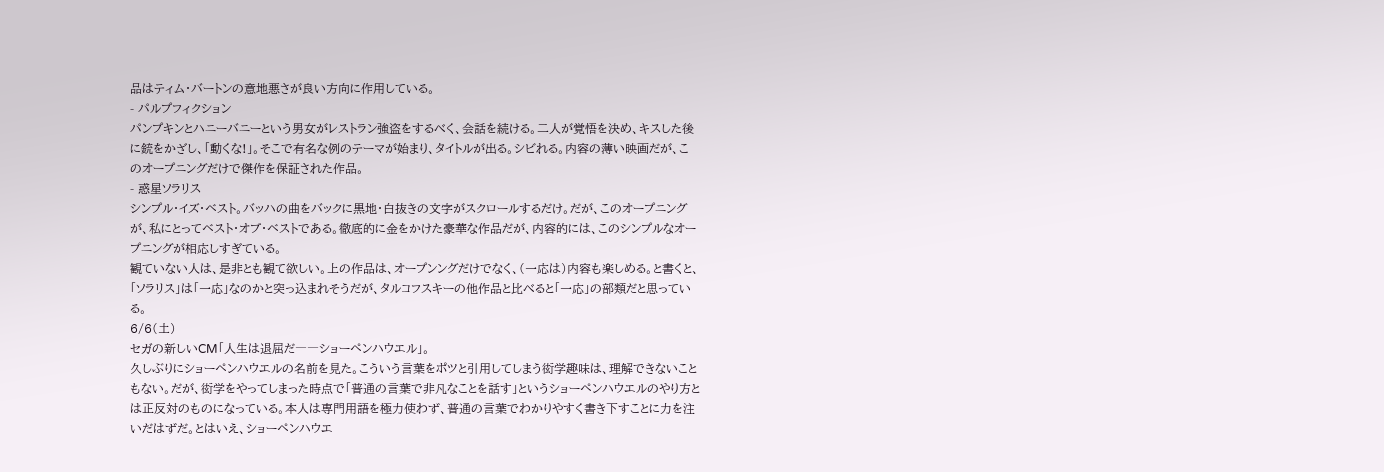品はティム・バートンの意地悪さが良い方向に作用している。
- パルプフィクション
パンプキンとハニーバニーという男女がレストラン強盗をするべく、会話を続ける。二人が覚悟を決め、キスした後に銃をかざし、「動くな!」。そこで有名な例のテーマが始まり、タイトルが出る。シビれる。内容の薄い映画だが、このオープニングだけで傑作を保証された作品。
- 惑星ソラリス
シンプル・イズ・ベスト。バッハの曲をバックに黒地・白抜きの文字がスクロールするだけ。だが、このオープニングが、私にとってベスト・オブ・ベストである。徹底的に金をかけた豪華な作品だが、内容的には、このシンプルなオープニングが相応しすぎている。
観ていない人は、是非とも観て欲しい。上の作品は、オープンングだけでなく、(一応は)内容も楽しめる。と書くと、「ソラリス」は「一応」なのかと突っ込まれそうだが、タルコフスキーの他作品と比べると「一応」の部類だと思っている。
6/6(土)
セガの新しいCM「人生は退屈だ――ショーペンハウエル」。
久しぶりにショーペンハウエルの名前を見た。こういう言葉をポツと引用してしまう衒学趣味は、理解できないこともない。だが、衒学をやってしまった時点で「普通の言葉で非凡なことを話す」というショーペンハウエルのやり方とは正反対のものになっている。本人は専門用語を極力使わず、普通の言葉でわかりやすく書き下すことに力を注いだはずだ。とはいえ、ショーペンハウエ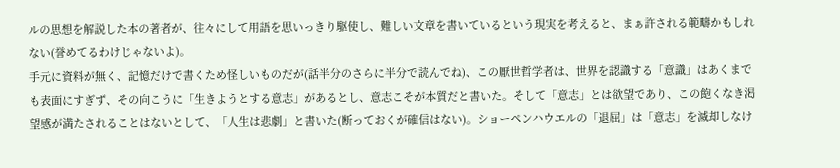ルの思想を解説した本の著者が、往々にして用語を思いっきり駆使し、難しい文章を書いているという現実を考えると、まぁ許される範疇かもしれない(誉めてるわけじゃないよ)。
手元に資料が無く、記憶だけで書くため怪しいものだが(話半分のさらに半分で読んでね)、この厭世哲学者は、世界を認識する「意識」はあくまでも表面にすぎず、その向こうに「生きようとする意志」があるとし、意志こそが本質だと書いた。そして「意志」とは欲望であり、この飽くなき渇望感が満たされることはないとして、「人生は悲劇」と書いた(断っておくが確信はない)。ショーペンハウエルの「退屈」は「意志」を滅却しなけ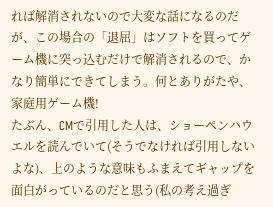れば解消されないので大変な話になるのだが、この場合の「退屈」はソフトを買ってゲーム機に突っ込むだけで解消されるので、かなり簡単にできてしまう。何とありがたや、家庭用ゲーム機!
たぶん、CMで引用した人は、ショーペンハウエルを読んでいて(そうでなければ引用しないよな)、上のような意味もふまえてギャップを面白がっているのだと思う(私の考え過ぎ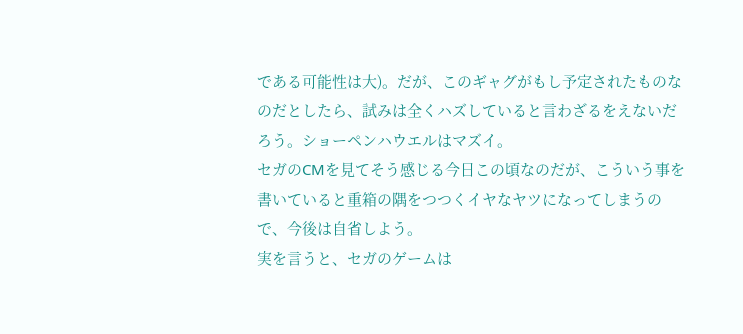である可能性は大)。だが、このギャグがもし予定されたものなのだとしたら、試みは全くハズしていると言わざるをえないだろう。ショーペンハウエルはマズイ。
セガのCMを見てそう感じる今日この頃なのだが、こういう事を書いていると重箱の隅をつつくイヤなヤツになってしまうので、今後は自省しよう。
実を言うと、セガのゲームは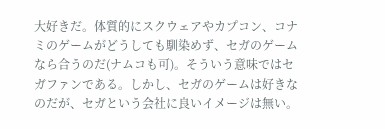大好きだ。体質的にスクウェアやカプコン、コナミのゲームがどうしても馴染めず、セガのゲームなら合うのだ(ナムコも可)。そういう意味ではセガファンである。しかし、セガのゲームは好きなのだが、セガという会社に良いイメージは無い。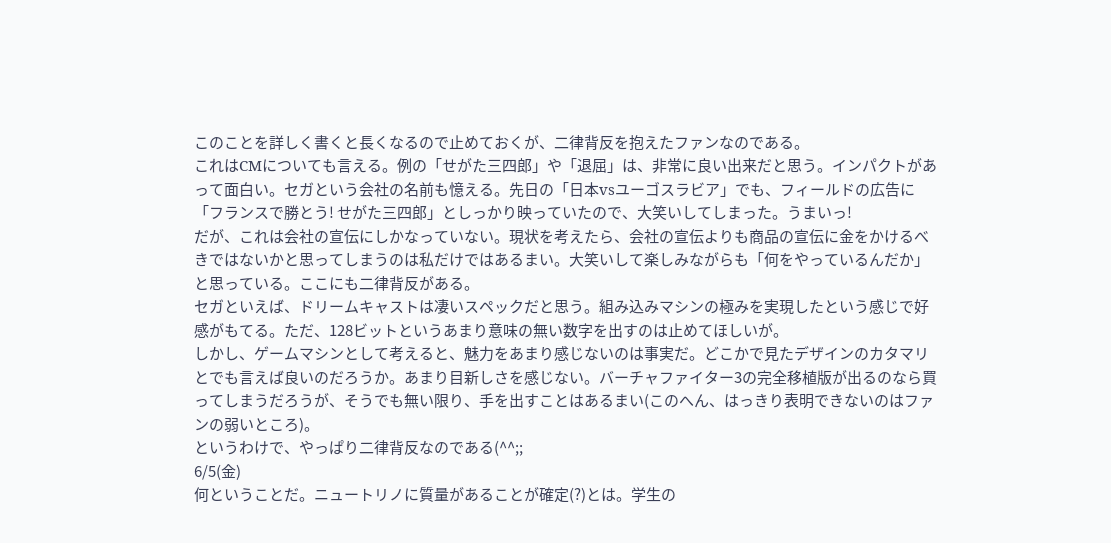このことを詳しく書くと長くなるので止めておくが、二律背反を抱えたファンなのである。
これはCMについても言える。例の「せがた三四郎」や「退屈」は、非常に良い出来だと思う。インパクトがあって面白い。セガという会社の名前も憶える。先日の「日本vsユーゴスラビア」でも、フィールドの広告に「フランスで勝とう! せがた三四郎」としっかり映っていたので、大笑いしてしまった。うまいっ!
だが、これは会社の宣伝にしかなっていない。現状を考えたら、会社の宣伝よりも商品の宣伝に金をかけるべきではないかと思ってしまうのは私だけではあるまい。大笑いして楽しみながらも「何をやっているんだか」と思っている。ここにも二律背反がある。
セガといえば、ドリームキャストは凄いスペックだと思う。組み込みマシンの極みを実現したという感じで好感がもてる。ただ、128ビットというあまり意味の無い数字を出すのは止めてほしいが。
しかし、ゲームマシンとして考えると、魅力をあまり感じないのは事実だ。どこかで見たデザインのカタマリとでも言えば良いのだろうか。あまり目新しさを感じない。バーチャファイター3の完全移植版が出るのなら買ってしまうだろうが、そうでも無い限り、手を出すことはあるまい(このへん、はっきり表明できないのはファンの弱いところ)。
というわけで、やっぱり二律背反なのである(^^;;
6/5(金)
何ということだ。ニュートリノに質量があることが確定(?)とは。学生の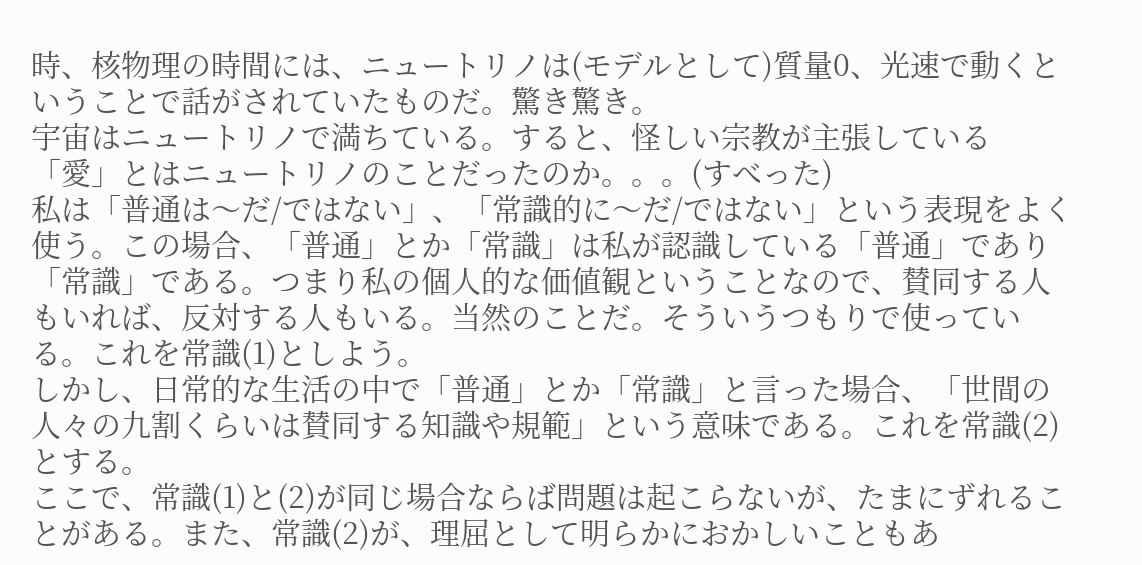時、核物理の時間には、ニュートリノは(モデルとして)質量0、光速で動くということで話がされていたものだ。驚き驚き。
宇宙はニュートリノで満ちている。すると、怪しい宗教が主張している「愛」とはニュートリノのことだったのか。。。(すべった)
私は「普通は〜だ/ではない」、「常識的に〜だ/ではない」という表現をよく使う。この場合、「普通」とか「常識」は私が認識している「普通」であり「常識」である。つまり私の個人的な価値観ということなので、賛同する人もいれば、反対する人もいる。当然のことだ。そういうつもりで使っている。これを常識(1)としよう。
しかし、日常的な生活の中で「普通」とか「常識」と言った場合、「世間の人々の九割くらいは賛同する知識や規範」という意味である。これを常識(2)とする。
ここで、常識(1)と(2)が同じ場合ならば問題は起こらないが、たまにずれることがある。また、常識(2)が、理屈として明らかにおかしいこともあ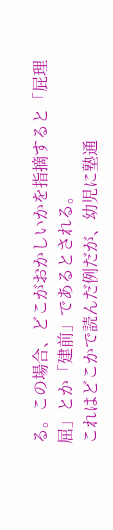る。この場合、どこがおかしいかを指摘すると「屁理屈」とか「建前」であるとされる。
これはどこかで読んだ例だが、幼児に塾通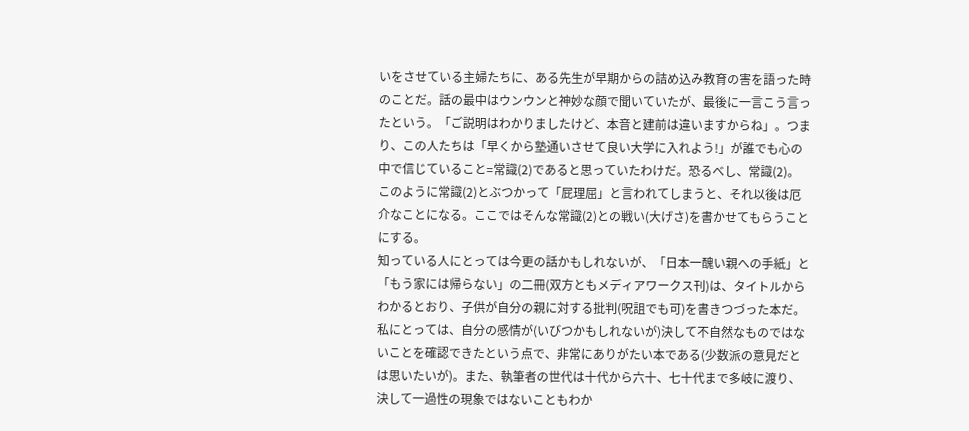いをさせている主婦たちに、ある先生が早期からの詰め込み教育の害を語った時のことだ。話の最中はウンウンと神妙な顔で聞いていたが、最後に一言こう言ったという。「ご説明はわかりましたけど、本音と建前は違いますからね」。つまり、この人たちは「早くから塾通いさせて良い大学に入れよう!」が誰でも心の中で信じていること=常識(2)であると思っていたわけだ。恐るべし、常識(2)。
このように常識(2)とぶつかって「屁理屈」と言われてしまうと、それ以後は厄介なことになる。ここではそんな常識(2)との戦い(大げさ)を書かせてもらうことにする。
知っている人にとっては今更の話かもしれないが、「日本一醜い親への手紙」と「もう家には帰らない」の二冊(双方ともメディアワークス刊)は、タイトルからわかるとおり、子供が自分の親に対する批判(呪詛でも可)を書きつづった本だ。私にとっては、自分の感情が(いびつかもしれないが)決して不自然なものではないことを確認できたという点で、非常にありがたい本である(少数派の意見だとは思いたいが)。また、執筆者の世代は十代から六十、七十代まで多岐に渡り、決して一過性の現象ではないこともわか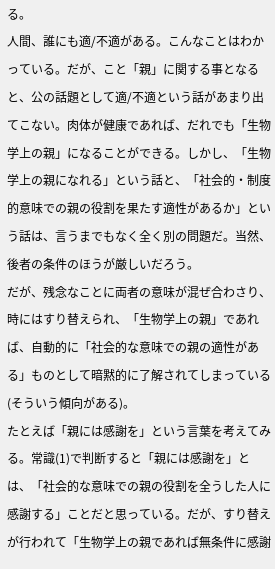る。
人間、誰にも適/不適がある。こんなことはわかっている。だが、こと「親」に関する事となると、公の話題として適/不適という話があまり出てこない。肉体が健康であれば、だれでも「生物学上の親」になることができる。しかし、「生物学上の親になれる」という話と、「社会的・制度的意味での親の役割を果たす適性があるか」という話は、言うまでもなく全く別の問題だ。当然、後者の条件のほうが厳しいだろう。
だが、残念なことに両者の意味が混ぜ合わさり、時にはすり替えられ、「生物学上の親」であれば、自動的に「社会的な意味での親の適性がある」ものとして暗黙的に了解されてしまっている(そういう傾向がある)。
たとえば「親には感謝を」という言葉を考えてみる。常識(1)で判断すると「親には感謝を」とは、「社会的な意味での親の役割を全うした人に感謝する」ことだと思っている。だが、すり替えが行われて「生物学上の親であれば無条件に感謝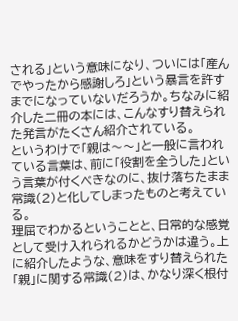される」という意味になり、ついには「産んでやったから感謝しろ」という暴言を許すまでになっていないだろうか。ちなみに紹介した二冊の本には、こんなすり替えられた発言がたくさん紹介されている。
というわけで「親は〜〜」と一般に言われている言葉は、前に「役割を全うした」という言葉が付くべきなのに、抜け落ちたまま常識(2)と化してしまったものと考えている。
理屈でわかるということと、日常的な感覚として受け入れられるかどうかは違う。上に紹介したような、意味をすり替えられた「親」に関する常識(2)は、かなり深く根付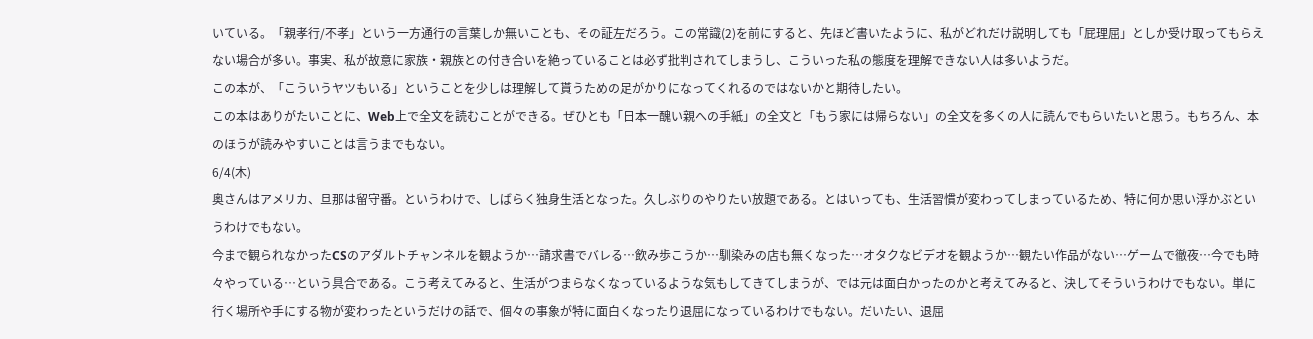いている。「親孝行/不孝」という一方通行の言葉しか無いことも、その証左だろう。この常識(2)を前にすると、先ほど書いたように、私がどれだけ説明しても「屁理屈」としか受け取ってもらえない場合が多い。事実、私が故意に家族・親族との付き合いを絶っていることは必ず批判されてしまうし、こういった私の態度を理解できない人は多いようだ。
この本が、「こういうヤツもいる」ということを少しは理解して貰うための足がかりになってくれるのではないかと期待したい。
この本はありがたいことに、Web上で全文を読むことができる。ぜひとも「日本一醜い親への手紙」の全文と「もう家には帰らない」の全文を多くの人に読んでもらいたいと思う。もちろん、本のほうが読みやすいことは言うまでもない。
6/4(木)
奥さんはアメリカ、旦那は留守番。というわけで、しばらく独身生活となった。久しぶりのやりたい放題である。とはいっても、生活習慣が変わってしまっているため、特に何か思い浮かぶというわけでもない。
今まで観られなかったCSのアダルトチャンネルを観ようか…請求書でバレる…飲み歩こうか…馴染みの店も無くなった…オタクなビデオを観ようか…観たい作品がない…ゲームで徹夜…今でも時々やっている…という具合である。こう考えてみると、生活がつまらなくなっているような気もしてきてしまうが、では元は面白かったのかと考えてみると、決してそういうわけでもない。単に行く場所や手にする物が変わったというだけの話で、個々の事象が特に面白くなったり退屈になっているわけでもない。だいたい、退屈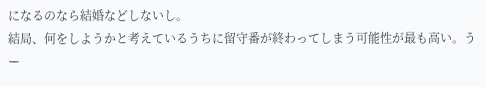になるのなら結婚などしないし。
結局、何をしようかと考えているうちに留守番が終わってしまう可能性が最も高い。うー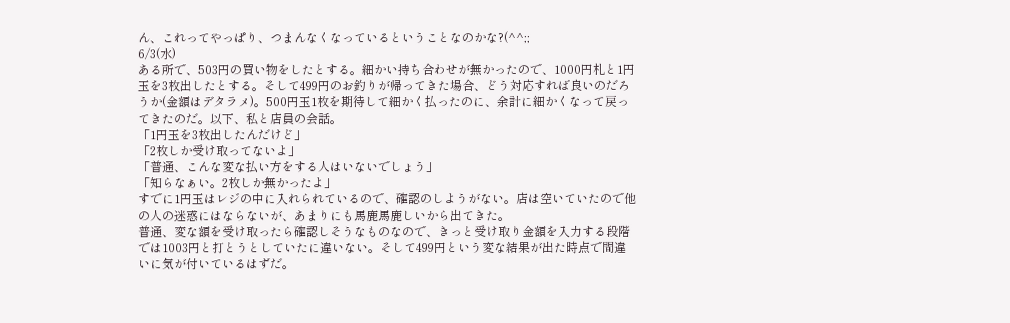ん、これってやっぱり、つまんなくなっているということなのかな?(^^;;
6/3(水)
ある所で、503円の買い物をしたとする。細かい持ち合わせが無かったので、1000円札と1円玉を3枚出したとする。そして499円のお釣りが帰ってきた場合、どう対応すれば良いのだろうか(金額はデタラメ)。500円玉1枚を期待して細かく払ったのに、余計に細かくなって戻ってきたのだ。以下、私と店員の会話。
「1円玉を3枚出したんだけど」
「2枚しか受け取ってないよ」
「普通、こんな変な払い方をする人はいないでしょう」
「知らなぁい。2枚しか無かったよ」
すでに1円玉はレジの中に入れられているので、確認のしようがない。店は空いていたので他の人の迷惑にはならないが、あまりにも馬鹿馬鹿しいから出てきた。
普通、変な額を受け取ったら確認しそうなものなので、きっと受け取り金額を入力する段階では1003円と打とうとしていたに違いない。そして499円という変な結果が出た時点で間違いに気が付いているはずだ。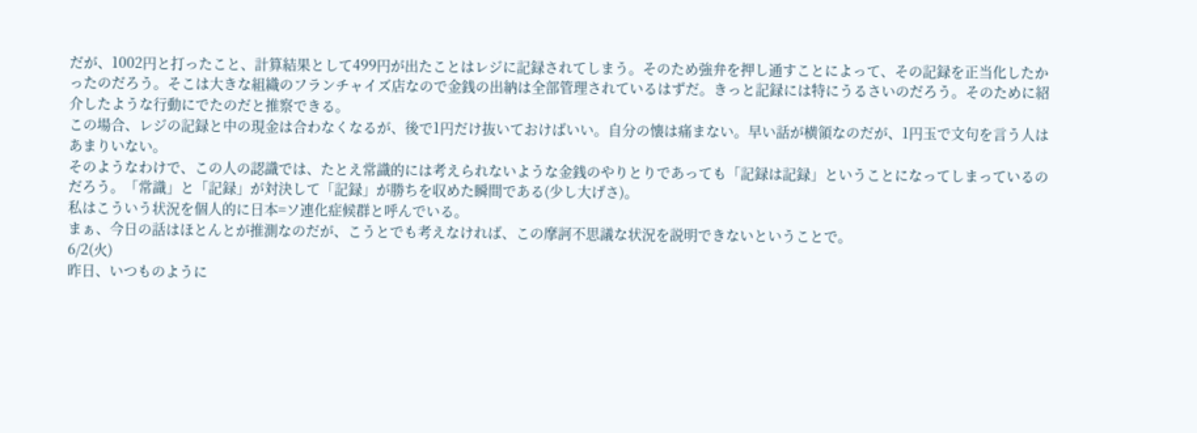だが、1002円と打ったこと、計算結果として499円が出たことはレジに記録されてしまう。そのため強弁を押し通すことによって、その記録を正当化したかったのだろう。そこは大きな組織のフランチャイズ店なので金銭の出納は全部管理されているはずだ。きっと記録には特にうるさいのだろう。そのために紹介したような行動にでたのだと推察できる。
この場合、レジの記録と中の現金は合わなくなるが、後で1円だけ抜いておけばいい。自分の懐は痛まない。早い話が横領なのだが、1円玉で文句を言う人はあまりいない。
そのようなわけで、この人の認識では、たとえ常識的には考えられないような金銭のやりとりであっても「記録は記録」ということになってしまっているのだろう。「常識」と「記録」が対決して「記録」が勝ちを収めた瞬間である(少し大げさ)。
私はこういう状況を個人的に日本=ソ連化症候群と呼んでいる。
まぁ、今日の話はほとんとが推測なのだが、こうとでも考えなければ、この摩訶不思議な状況を説明できないということで。
6/2(火)
昨日、いつものように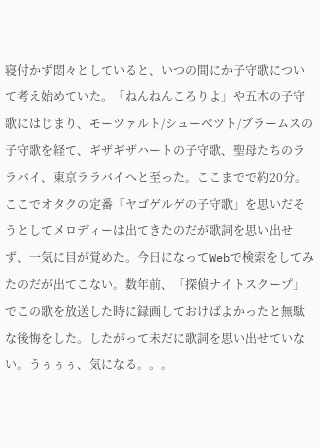寝付かず悶々としていると、いつの間にか子守歌について考え始めていた。「ねんねんころりよ」や五木の子守歌にはじまり、モーツァルト/シューベツト/ブラームスの子守歌を経て、ギザギザハートの子守歌、聖母たちのララバイ、東京ララバイへと至った。ここまでで約20分。ここでオタクの定番「ヤゴゲルゲの子守歌」を思いだそうとしてメロディーは出てきたのだが歌詞を思い出せず、一気に目が覚めた。今日になってWebで検索をしてみたのだが出てこない。数年前、「探偵ナイトスクープ」でこの歌を放送した時に録画しておけばよかったと無駄な後悔をした。したがって未だに歌詞を思い出せていない。うぅぅぅ、気になる。。。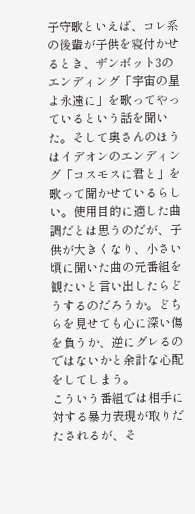子守歌といえば、コレ系の後輩が子供を寝付かせるとき、ザンボット3のエンディング「宇宙の星よ永遠に」を歌ってやっているという話を聞いた。そして奥さんのほうはイデオンのエンディング「コスモスに君と」を歌って聞かせているらしい。使用目的に適した曲調だとは思うのだが、子供が大きくなり、小さい頃に聞いた曲の元番組を観たいと言い出したらどうするのだろうか。どちらを見せても心に深い傷を負うか、逆にグレるのではないかと余計な心配をしてしまう。
こういう番組では相手に対する暴力表現が取りだたされるが、そ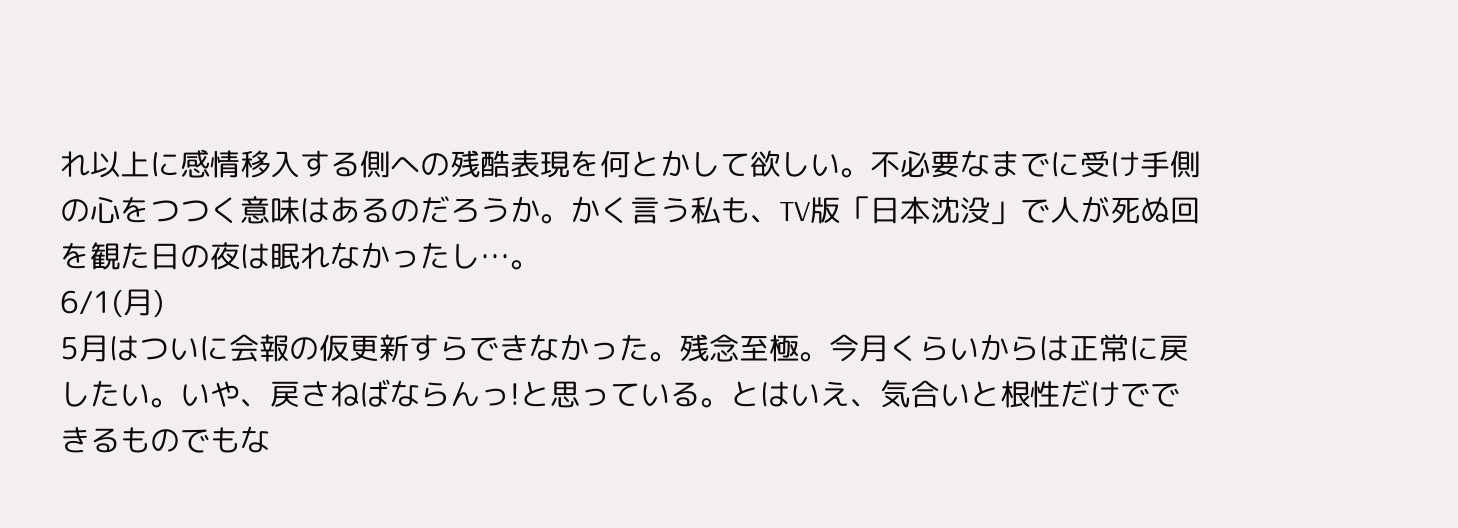れ以上に感情移入する側への残酷表現を何とかして欲しい。不必要なまでに受け手側の心をつつく意味はあるのだろうか。かく言う私も、TV版「日本沈没」で人が死ぬ回を観た日の夜は眠れなかったし…。
6/1(月)
5月はついに会報の仮更新すらできなかった。残念至極。今月くらいからは正常に戻したい。いや、戻さねばならんっ!と思っている。とはいえ、気合いと根性だけでできるものでもな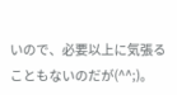いので、必要以上に気張ることもないのだが(^^;)。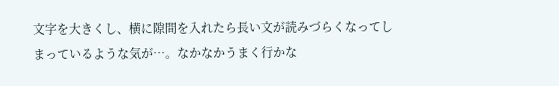文字を大きくし、横に隙間を入れたら長い文が読みづらくなってしまっているような気が…。なかなかうまく行かな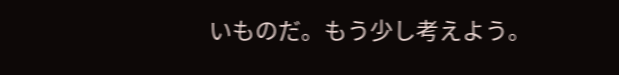いものだ。もう少し考えよう。